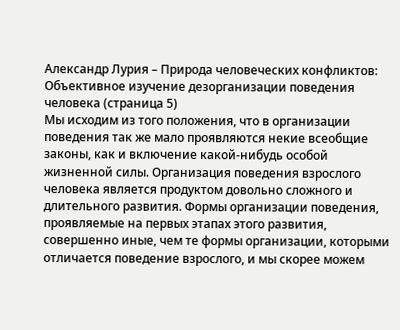Александр Лурия – Природа человеческих конфликтов: Объективное изучение дезорганизации поведения человека (страница 5)
Мы исходим из того положения, что в организации поведения так же мало проявляются некие всеобщие законы, как и включение какой-нибудь особой жизненной силы. Организация поведения взрослого человека является продуктом довольно сложного и длительного развития. Формы организации поведения, проявляемые на первых этапах этого развития, совершенно иные, чем те формы организации, которыми отличается поведение взрослого, и мы скорее можем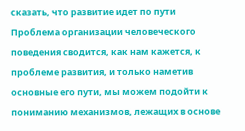сказать, что развитие идет по пути
Проблема организации человеческого поведения сводится, как нам кажется, к проблеме развития, и только наметив основные его пути, мы можем подойти к пониманию механизмов, лежащих в основе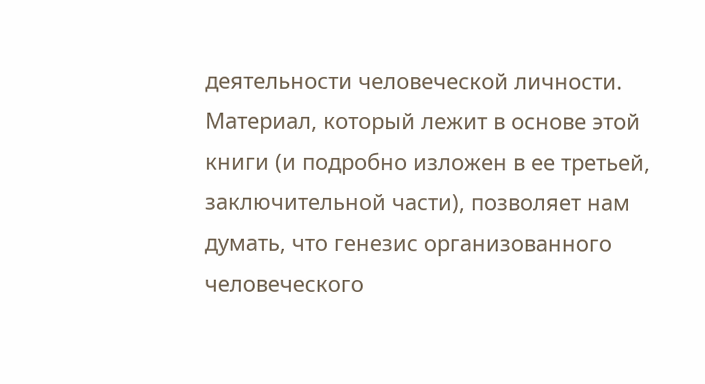деятельности человеческой личности.
Материал, который лежит в основе этой книги (и подробно изложен в ее третьей, заключительной части), позволяет нам думать, что генезис организованного человеческого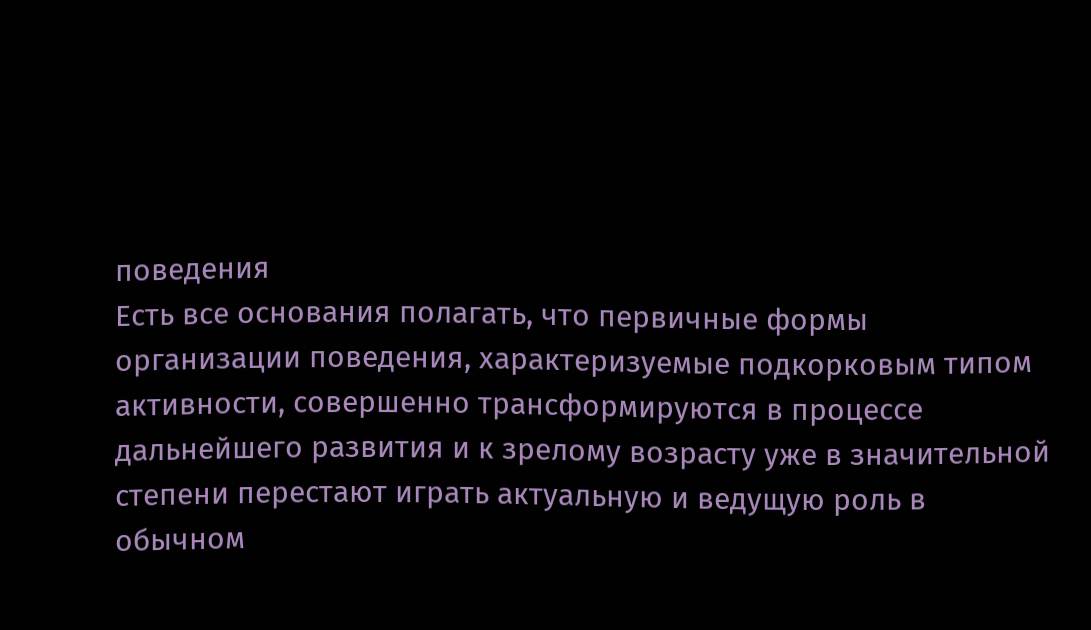поведения
Есть все основания полагать, что первичные формы организации поведения, характеризуемые подкорковым типом активности, совершенно трансформируются в процессе дальнейшего развития и к зрелому возрасту уже в значительной степени перестают играть актуальную и ведущую роль в обычном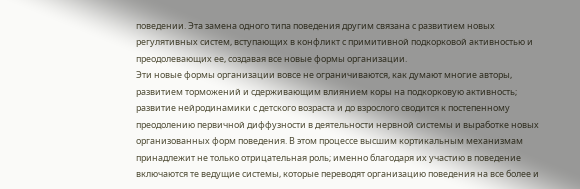поведении. Эта замена одного типа поведения другим связана с развитием новых регулятивных систем, вступающих в конфликт с примитивной подкорковой активностью и преодолевающих ее, создавая все новые формы организации.
Эти новые формы организации вовсе не ограничиваются, как думают многие авторы, развитием торможений и сдерживающим влиянием коры на подкорковую активность; развитие нейродинамики с детского возраста и до взрослого сводится к постепенному преодолению первичной диффузности в деятельности нервной системы и выработке новых организованных форм поведения. В этом процессе высшим кортикальным механизмам принадлежит не только отрицательная роль; именно благодаря их участию в поведение включаются те ведущие системы, которые переводят организацию поведения на все более и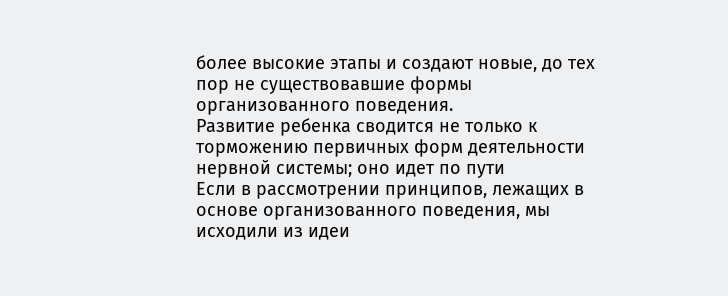более высокие этапы и создают новые, до тех пор не существовавшие формы организованного поведения.
Развитие ребенка сводится не только к торможению первичных форм деятельности нервной системы; оно идет по пути
Если в рассмотрении принципов, лежащих в основе организованного поведения, мы исходили из идеи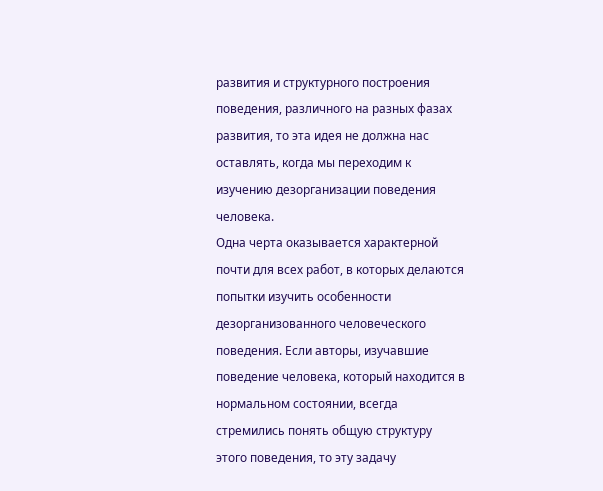развития и структурного построения поведения, различного на разных фазах развития, то эта идея не должна нас оставлять, когда мы переходим к изучению дезорганизации поведения человека.
Одна черта оказывается характерной почти для всех работ, в которых делаются попытки изучить особенности дезорганизованного человеческого поведения. Если авторы, изучавшие поведение человека, который находится в нормальном состоянии, всегда стремились понять общую структуру этого поведения, то эту задачу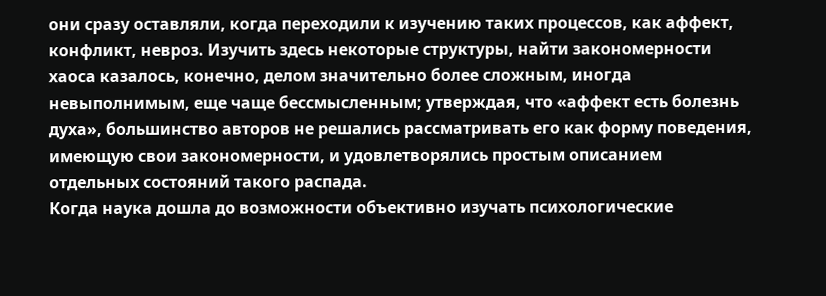они сразу оставляли, когда переходили к изучению таких процессов, как аффект, конфликт, невроз. Изучить здесь некоторые структуры, найти закономерности хаоса казалось, конечно, делом значительно более сложным, иногда невыполнимым, еще чаще бессмысленным; утверждая, что «аффект есть болезнь духа», большинство авторов не решались рассматривать его как форму поведения, имеющую свои закономерности, и удовлетворялись простым описанием отдельных состояний такого распада.
Когда наука дошла до возможности объективно изучать психологические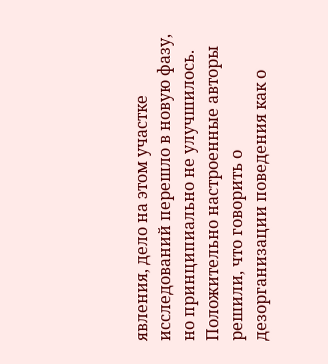явления, дело на этом участке исследований перешло в новую фазу, но принципиально не улучшилось. Положительно настроенные авторы решили, что говорить о дезорганизации поведения как о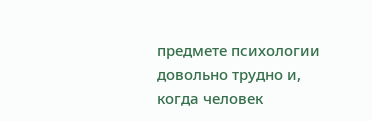предмете психологии довольно трудно и, когда человек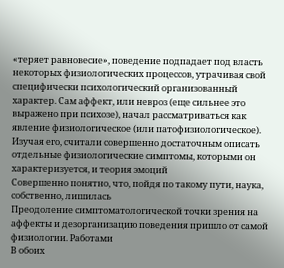«теряет равновесие», поведение подпадает под власть некоторых физиологических процессов, утрачивая свой специфически психологический организованный характер. Сам аффект, или невроз (еще сильнее это выражено при психозе), начал рассматриваться как явление физиологическое (или патофизиологическое). Изучая его, считали совершенно достаточным описать отдельные физиологические симптомы, которыми он характеризуется, и теория эмоций
Совершенно понятно, что, пойдя по такому пути, наука, собственно, лишилась
Преодоление симптоматологической точки зрения на аффекты и дезорганизацию поведения пришло от самой физиологии. Работами
В обоих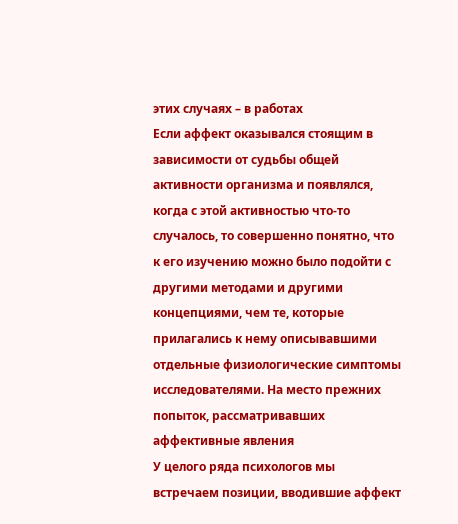этих случаях – в работах
Если аффект оказывался стоящим в зависимости от судьбы общей активности организма и появлялся, когда с этой активностью что-то случалось, то совершенно понятно, что к его изучению можно было подойти с другими методами и другими концепциями, чем те, которые прилагались к нему описывавшими отдельные физиологические симптомы исследователями. На место прежних попыток, рассматривавших аффективные явления
У целого ряда психологов мы встречаем позиции, вводившие аффект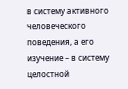в систему активного человеческого поведения, а его изучение – в систему целостной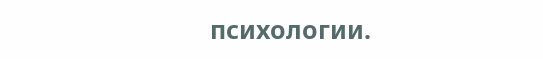психологии.